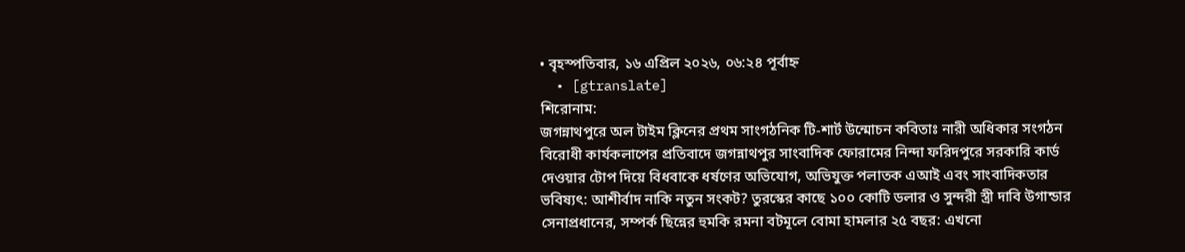• বৃহস্পতিবার, ১৬ এপ্রিল ২০২৬, ০৬:২৪ পূর্বাহ্ন
  • [gtranslate]
শিরোনাম:
জগন্নাথপুরে অল টাইম ক্লিনের প্রথম সাংগঠনিক টি-শার্ট উন্মোচন কবিতাঃ নারী অধিকার সংগঠন বিরোধী কার্যকলাপের প্রতিবাদে জগন্নাথপুর সাংবাদিক ফোরামের নিন্দা ফরিদপুরে সরকারি কার্ড দেওয়ার টোপ দিয়ে বিধবাকে ধর্ষণের অভিযোগ, অভিযুক্ত পলাতক এআই এবং সাংবাদিকতার ভবিষ্যৎ: আশীর্বাদ নাকি নতুন সংকট? তুরস্কের কাছে ১০০ কোটি ডলার ও সুন্দরী স্ত্রী দাবি উগান্ডার সেনাপ্রধানের, সম্পর্ক ছিন্নের হুমকি রমনা বটমূলে বোমা হামলার ২৫ বছর: এখনো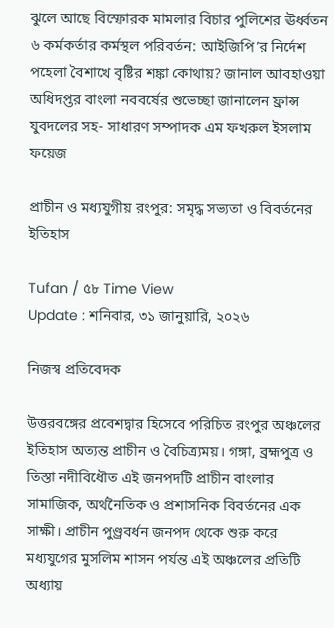ঝুলে আছে বিস্ফোরক মামলার বিচার পুলিশের ঊর্ধ্বতন ৬ কর্মকর্তার কর্মস্থল পরিবর্তন: আইজিপি’র নির্দেশ পহেলা বৈশাখে বৃষ্টির শঙ্কা কোথায়? জানাল আবহাওয়া অধিদপ্তর বাংলা নববর্ষের শুভেচ্ছা জানালেন ফ্রান্স যুবদলের সহ- সাধারণ সম্পাদক এম ফখরুল ইসলাম ফয়েজ

প্রাচীন ও মধ্যযুগীয় রংপুর: সমৃদ্ধ সভ্যতা ও বিবর্তনের ইতিহাস

Tufan / ৫৮ Time View
Update : শনিবার, ৩১ জানুয়ারি, ২০২৬

নিজস্ব প্রতিবেদক

উত্তরবঙ্গের প্রবেশদ্বার হিসেবে পরিচিত রংপুর অঞ্চলের ইতিহাস অত্যন্ত প্রাচীন ও বৈচিত্র্যময়। গঙ্গা, ব্রহ্মপুত্র ও তিস্তা নদীবিধৌত এই জনপদটি প্রাচীন বাংলার সামাজিক, অর্থনৈতিক ও প্রশাসনিক বিবর্তনের এক সাক্ষী। প্রাচীন পুণ্ড্রবর্ধন জনপদ থেকে শুরু করে মধ্যযুগের মুসলিম শাসন পর্যন্ত এই অঞ্চলের প্রতিটি অধ্যায়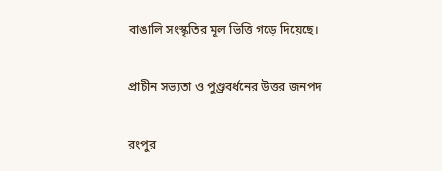বাঙালি সংস্কৃতির মূল ভিত্তি গড়ে দিয়েছে।

প্রাচীন সভ্যতা ও পুণ্ড্রবর্ধনের উত্তর জনপদ

রংপুর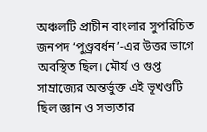অঞ্চলটি প্রাচীন বাংলার সুপরিচিত জনপদ ‘পুণ্ড্রবর্ধন’-এর উত্তর ভাগে অবস্থিত ছিল। মৌর্য ও গুপ্ত সাম্রাজ্যের অন্তর্ভুক্ত এই ভূখণ্ডটি ছিল জ্ঞান ও সভ্যতার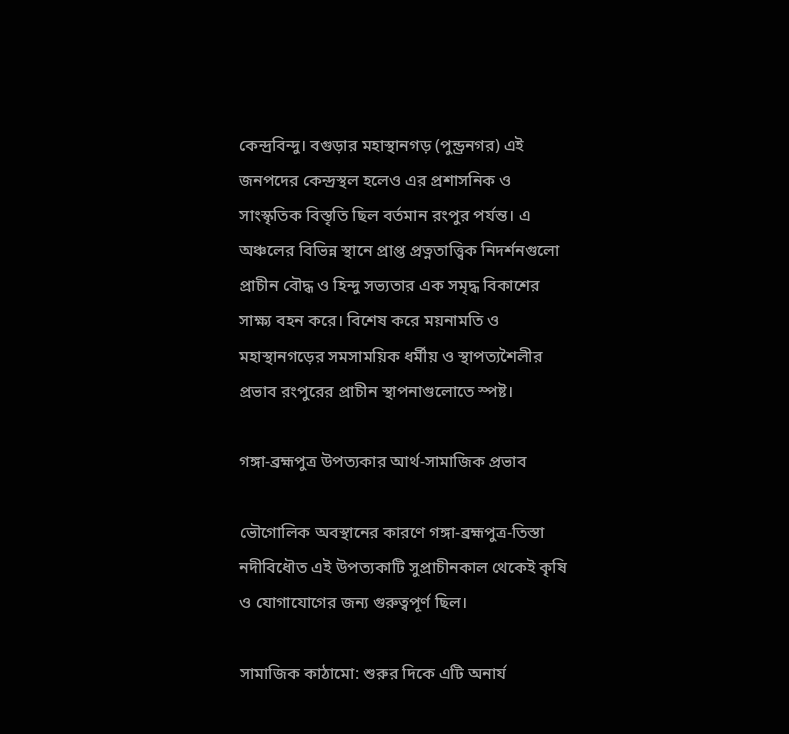কেন্দ্রবিন্দু। বগুড়ার মহাস্থানগড় (পুন্ড্রনগর) এই জনপদের কেন্দ্রস্থল হলেও এর প্রশাসনিক ও সাংস্কৃতিক বিস্তৃতি ছিল বর্তমান রংপুর পর্যন্ত। এ অঞ্চলের বিভিন্ন স্থানে প্রাপ্ত প্রত্নতাত্ত্বিক নিদর্শনগুলো প্রাচীন বৌদ্ধ ও হিন্দু সভ্যতার এক সমৃদ্ধ বিকাশের সাক্ষ্য বহন করে। বিশেষ করে ময়নামতি ও মহাস্থানগড়ের সমসাময়িক ধর্মীয় ও স্থাপত্যশৈলীর প্রভাব রংপুরের প্রাচীন স্থাপনাগুলোতে স্পষ্ট।

গঙ্গা-ব্রহ্মপুত্র উপত্যকার আর্থ-সামাজিক প্রভাব

ভৌগোলিক অবস্থানের কারণে গঙ্গা-ব্রহ্মপুত্র-তিস্তা নদীবিধৌত এই উপত্যকাটি সুপ্রাচীনকাল থেকেই কৃষি ও যোগাযোগের জন্য গুরুত্বপূর্ণ ছিল।

সামাজিক কাঠামো: শুরুর দিকে এটি অনার্য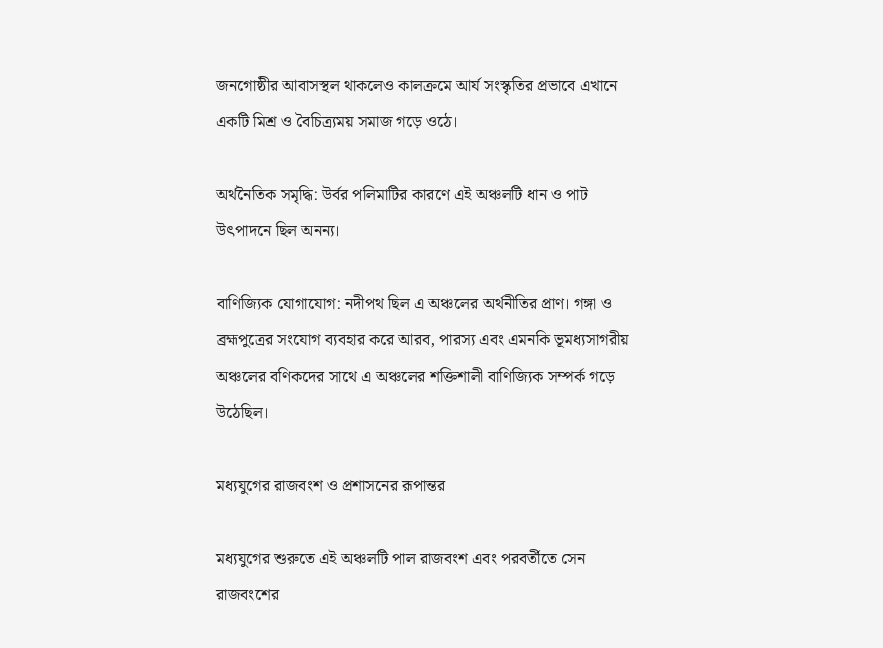জনগোষ্ঠীর আবাসস্থল থাকলেও কালক্রমে আর্য সংস্কৃতির প্রভাবে এখানে একটি মিশ্র ও বৈচিত্র্যময় সমাজ গড়ে ওঠে।

অর্থনৈতিক সমৃদ্ধি: উর্বর পলিমাটির কারণে এই অঞ্চলটি ধান ও পাট উৎপাদনে ছিল অনন্য।

বাণিজ্যিক যোগাযোগ: নদীপথ ছিল এ অঞ্চলের অর্থনীতির প্রাণ। গঙ্গা ও ব্রহ্মপুত্রের সংযোগ ব্যবহার করে আরব, পারস্য এবং এমনকি ভূমধ্যসাগরীয় অঞ্চলের বণিকদের সাথে এ অঞ্চলের শক্তিশালী বাণিজ্যিক সম্পর্ক গড়ে উঠেছিল।

মধ্যযুগের রাজবংশ ও প্রশাসনের রূপান্তর

মধ্যযুগের শুরুতে এই অঞ্চলটি পাল রাজবংশ এবং পরবর্তীতে সেন রাজবংশের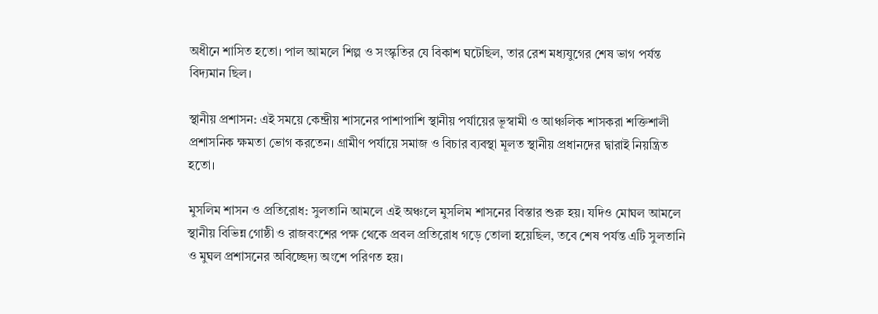অধীনে শাসিত হতো। পাল আমলে শিল্প ও সংস্কৃতির যে বিকাশ ঘটেছিল, তার রেশ মধ্যযুগের শেষ ভাগ পর্যন্ত বিদ্যমান ছিল।

স্থানীয় প্রশাসন: এই সময়ে কেন্দ্রীয় শাসনের পাশাপাশি স্থানীয় পর্যায়ের ভূস্বামী ও আঞ্চলিক শাসকরা শক্তিশালী প্রশাসনিক ক্ষমতা ভোগ করতেন। গ্রামীণ পর্যায়ে সমাজ ও বিচার ব্যবস্থা মূলত স্থানীয় প্রধানদের দ্বারাই নিয়ন্ত্রিত হতো।

মুসলিম শাসন ও প্রতিরোধ: সুলতানি আমলে এই অঞ্চলে মুসলিম শাসনের বিস্তার শুরু হয়। যদিও মোঘল আমলে স্থানীয় বিভিন্ন গোষ্ঠী ও রাজবংশের পক্ষ থেকে প্রবল প্রতিরোধ গড়ে তোলা হয়েছিল, তবে শেষ পর্যন্ত এটি সুলতানি ও মুঘল প্রশাসনের অবিচ্ছেদ্য অংশে পরিণত হয়।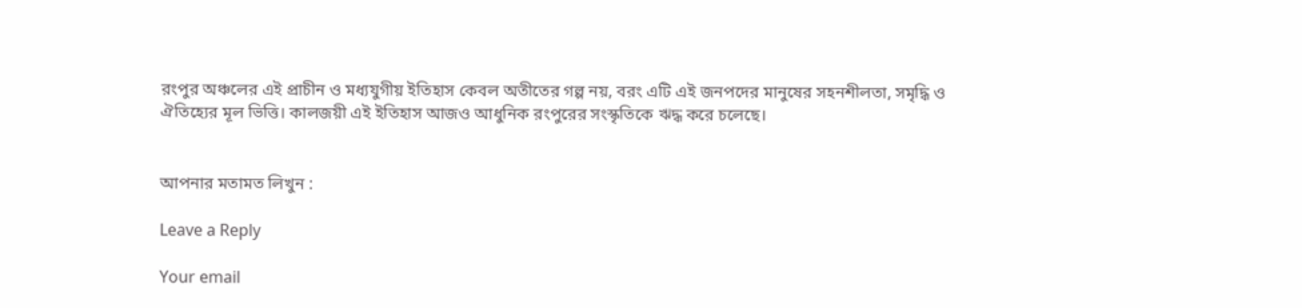রংপুর অঞ্চলের এই প্রাচীন ও মধ্যযুগীয় ইতিহাস কেবল অতীতের গল্প নয়, বরং এটি এই জনপদের মানুষের সহনশীলতা, সমৃদ্ধি ও ঐতিহ্যের মূল ভিত্তি। কালজয়ী এই ইতিহাস আজও আধুনিক রংপুরের সংস্কৃতিকে ঋদ্ধ করে চলেছে।


আপনার মতামত লিখুন :

Leave a Reply

Your email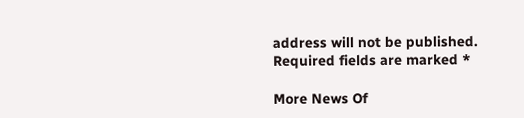address will not be published. Required fields are marked *

More News Of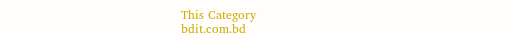This Category
bdit.com.bd